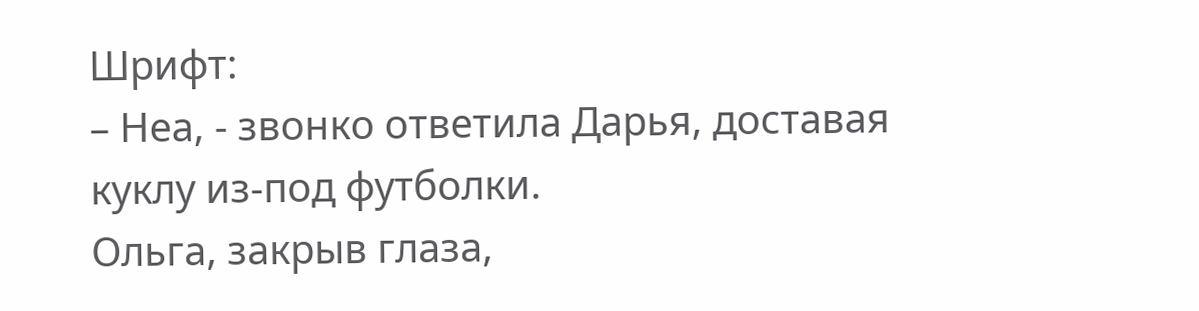Шрифт:
– Неа, - звонко ответила Дарья, доставая куклу из-под футболки.
Ольга, закрыв глаза,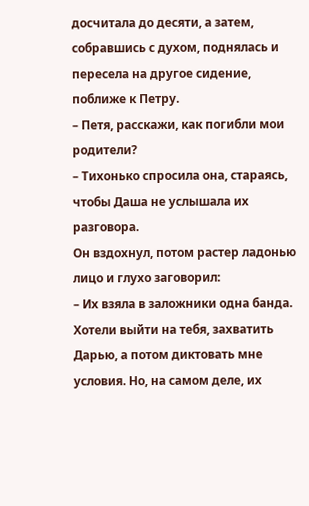досчитала до десяти, а затем, собравшись с духом, поднялась и пересела на другое сидение, поближе к Петру.
– Петя, расскажи, как погибли мои родители?
– Тихонько спросила она, стараясь, чтобы Даша не услышала их разговора.
Он вздохнул, потом растер ладонью лицо и глухо заговорил:
– Их взяла в заложники одна банда. Хотели выйти на тебя, захватить Дарью, а потом диктовать мне условия. Но, на самом деле, их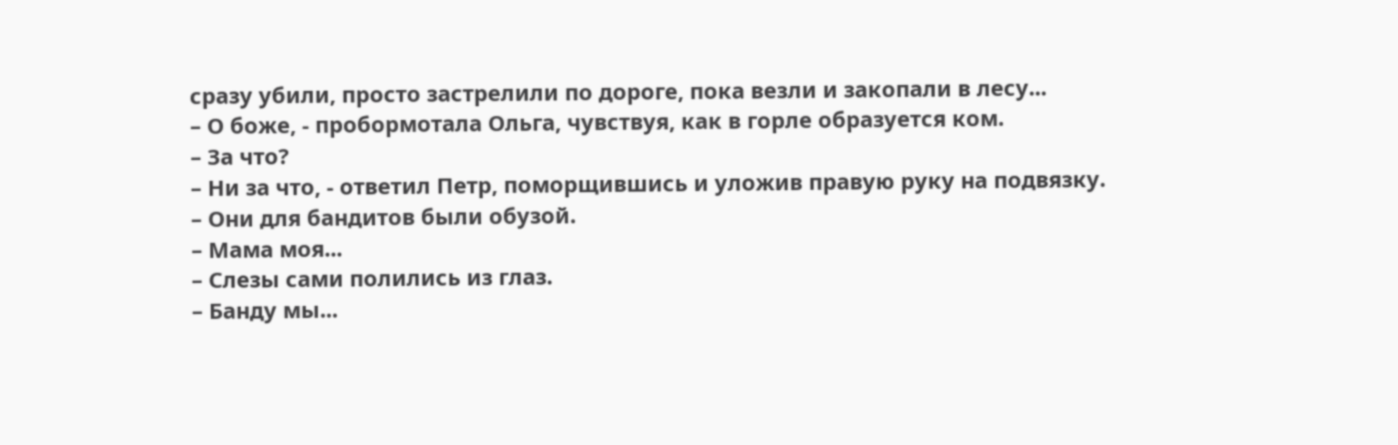сразу убили, просто застрелили по дороге, пока везли и закопали в лесу...
– О боже, - пробормотала Ольга, чувствуя, как в горле образуется ком.
– За что?
– Ни за что, - ответил Петр, поморщившись и уложив правую руку на подвязку.
– Они для бандитов были обузой.
– Мама моя...
– Слезы сами полились из глаз.
– Банду мы...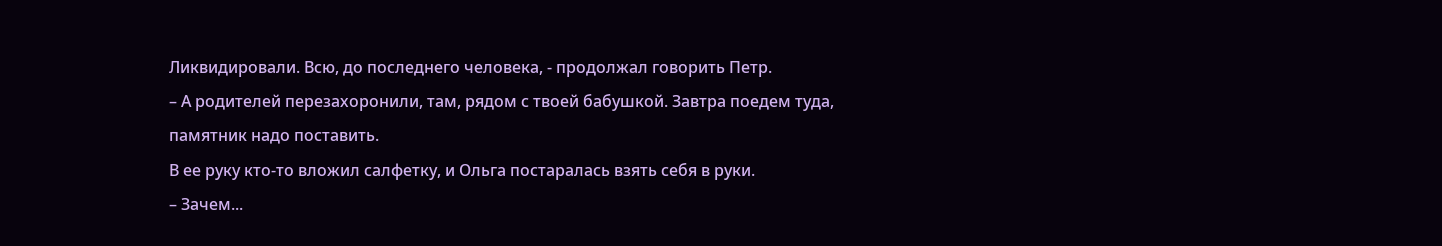Ликвидировали. Всю, до последнего человека, - продолжал говорить Петр.
– А родителей перезахоронили, там, рядом с твоей бабушкой. Завтра поедем туда, памятник надо поставить.
В ее руку кто-то вложил салфетку, и Ольга постаралась взять себя в руки.
– Зачем...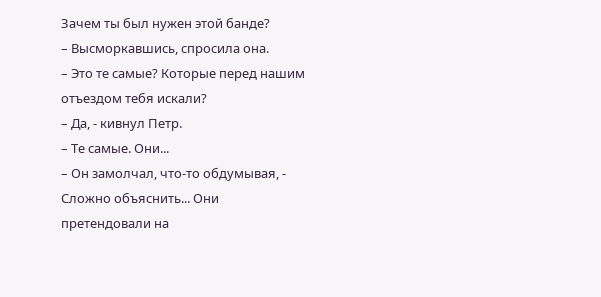Зачем ты был нужен этой банде?
– Высморкавшись, спросила она.
– Это те самые? Которые перед нашим отъездом тебя искали?
– Да, - кивнул Петр.
– Те самые. Они...
– Он замолчал, что-то обдумывая, - Сложно объяснить... Они претендовали на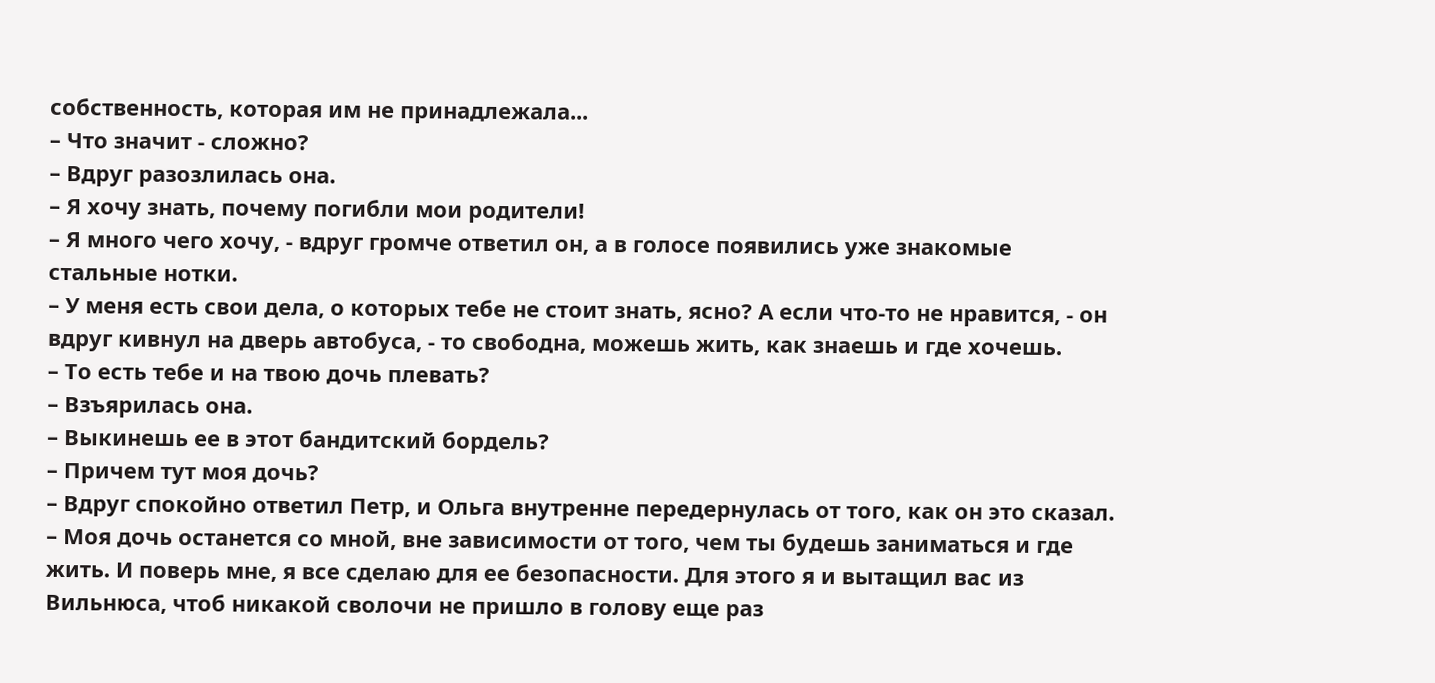собственность, которая им не принадлежала...
– Что значит - сложно?
– Вдруг разозлилась она.
– Я хочу знать, почему погибли мои родители!
– Я много чего хочу, - вдруг громче ответил он, а в голосе появились уже знакомые стальные нотки.
– У меня есть свои дела, о которых тебе не стоит знать, ясно? А если что-то не нравится, - он вдруг кивнул на дверь автобуса, - то свободна, можешь жить, как знаешь и где хочешь.
– То есть тебе и на твою дочь плевать?
– Взъярилась она.
– Выкинешь ее в этот бандитский бордель?
– Причем тут моя дочь?
– Вдруг спокойно ответил Петр, и Ольга внутренне передернулась от того, как он это сказал.
– Моя дочь останется со мной, вне зависимости от того, чем ты будешь заниматься и где жить. И поверь мне, я все сделаю для ее безопасности. Для этого я и вытащил вас из Вильнюса, чтоб никакой сволочи не пришло в голову еще раз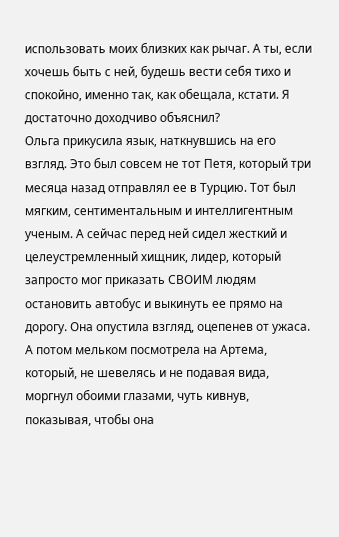использовать моих близких как рычаг. А ты, если хочешь быть с ней, будешь вести себя тихо и спокойно, именно так, как обещала, кстати. Я достаточно доходчиво объяснил?
Ольга прикусила язык, наткнувшись на его взгляд. Это был совсем не тот Петя, который три месяца назад отправлял ее в Турцию. Тот был мягким, сентиментальным и интеллигентным ученым. А сейчас перед ней сидел жесткий и целеустремленный хищник, лидер, который запросто мог приказать СВОИМ людям остановить автобус и выкинуть ее прямо на дорогу. Она опустила взгляд, оцепенев от ужаса. А потом мельком посмотрела на Артема, который, не шевелясь и не подавая вида, моргнул обоими глазами, чуть кивнув, показывая, чтобы она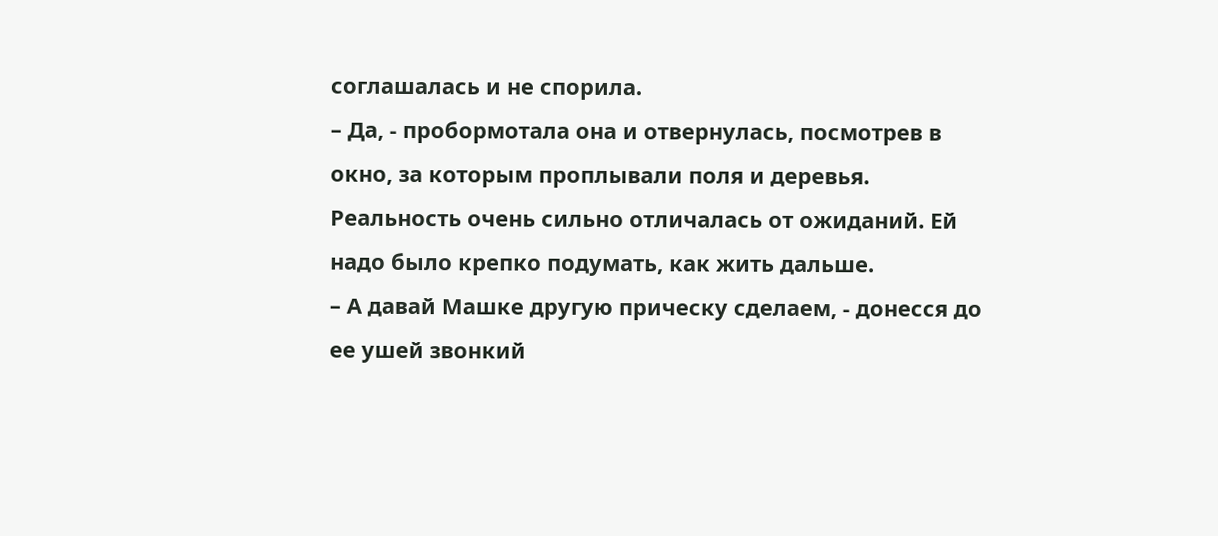соглашалась и не спорила.
– Да, - пробормотала она и отвернулась, посмотрев в окно, за которым проплывали поля и деревья. Реальность очень сильно отличалась от ожиданий. Ей надо было крепко подумать, как жить дальше.
– А давай Машке другую прическу сделаем, - донесся до ее ушей звонкий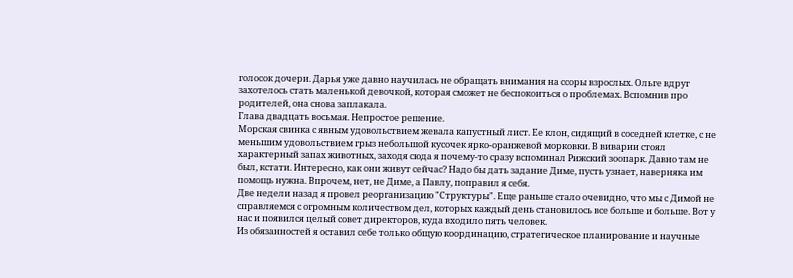голосок дочери. Дарья уже давно научилась не обращать внимания на ссоры взрослых. Ольге вдруг захотелось стать маленькой девочкой, которая сможет не беспокоиться о проблемах. Вспомнив про родителей, она снова заплакала.
Глава двадцать восьмая. Непростое решение.
Морская свинка с явным удовольствием жевала капустный лист. Ее клон, сидящий в соседней клетке, с не меньшим удовольствием грыз небольшой кусочек ярко-оранжевой морковки. В виварии стоял характерный запах животных, заходя сюда я почему-то сразу вспоминал Рижский зоопарк. Давно там не был, кстати. Интересно, как они живут сейчас? Надо бы дать задание Диме, пусть узнает, наверняка им помощь нужна. Впрочем, нет, не Диме, а Павлу, поправил я себя.
Две недели назад я провел реорганизацию "Структуры". Еще раньше стало очевидно, что мы с Димой не справляемся с огромным количеством дел, которых каждый день становилось все больше и больше. Вот у нас и появился целый совет директоров, куда входило пять человек.
Из обязанностей я оставил себе только общую координацию, стратегическое планирование и научные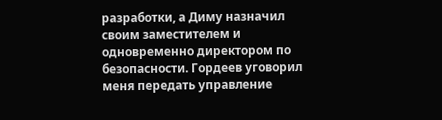разработки, а Диму назначил своим заместителем и одновременно директором по безопасности. Гордеев уговорил меня передать управление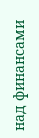над финансами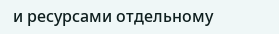и ресурсами отдельному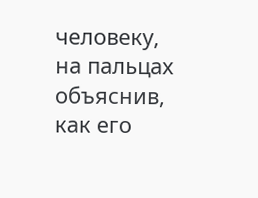человеку, на пальцах объяснив, как его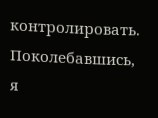контролировать. Поколебавшись, я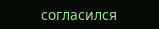согласился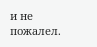и не пожалел.